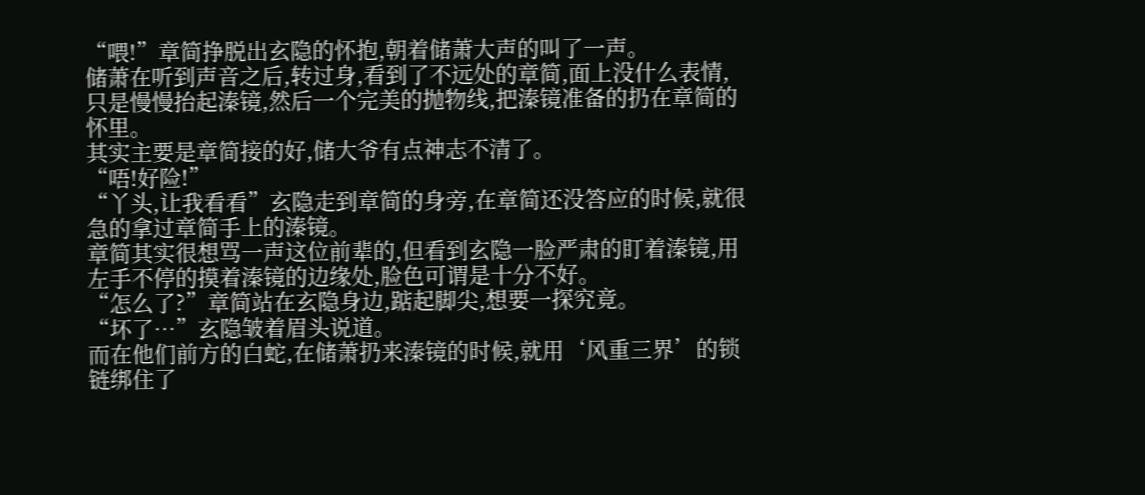“喂!”章简挣脱出玄隐的怀抱,朝着储萧大声的叫了一声。
储萧在听到声音之后,转过身,看到了不远处的章简,面上没什么表情,只是慢慢抬起溱镜,然后一个完美的抛物线,把溱镜准备的扔在章简的怀里。
其实主要是章简接的好,储大爷有点神志不清了。
“唔!好险!”
“丫头,让我看看”玄隐走到章简的身旁,在章简还没答应的时候,就很急的拿过章简手上的溱镜。
章简其实很想骂一声这位前辈的,但看到玄隐一脸严肃的盯着溱镜,用左手不停的摸着溱镜的边缘处,脸色可谓是十分不好。
“怎么了?”章简站在玄隐身边,踮起脚尖,想要一探究竟。
“坏了…”玄隐皱着眉头说道。
而在他们前方的白蛇,在储萧扔来溱镜的时候,就用‘风重三界’的锁链绑住了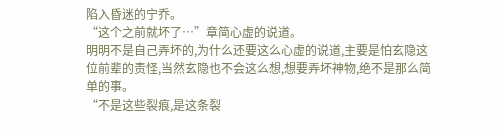陷入昏迷的宁乔。
“这个之前就坏了…”章简心虚的说道。
明明不是自己弄坏的,为什么还要这么心虚的说道,主要是怕玄隐这位前辈的责怪,当然玄隐也不会这么想,想要弄坏神物,绝不是那么简单的事。
“不是这些裂痕,是这条裂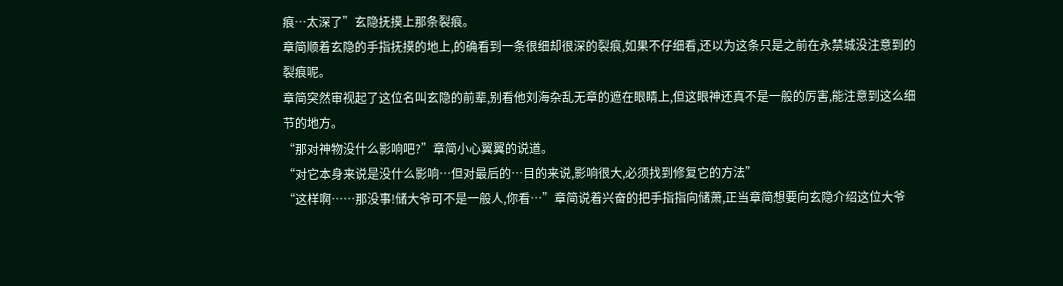痕…太深了”玄隐抚摸上那条裂痕。
章简顺着玄隐的手指抚摸的地上,的确看到一条很细却很深的裂痕,如果不仔细看,还以为这条只是之前在永禁城没注意到的裂痕呢。
章简突然审视起了这位名叫玄隐的前辈,别看他刘海杂乱无章的遮在眼睛上,但这眼神还真不是一般的厉害,能注意到这么细节的地方。
“那对神物没什么影响吧?”章简小心翼翼的说道。
“对它本身来说是没什么影响…但对最后的…目的来说,影响很大,必须找到修复它的方法”
“这样啊……那没事!储大爷可不是一般人,你看…”章简说着兴奋的把手指指向储萧,正当章简想要向玄隐介绍这位大爷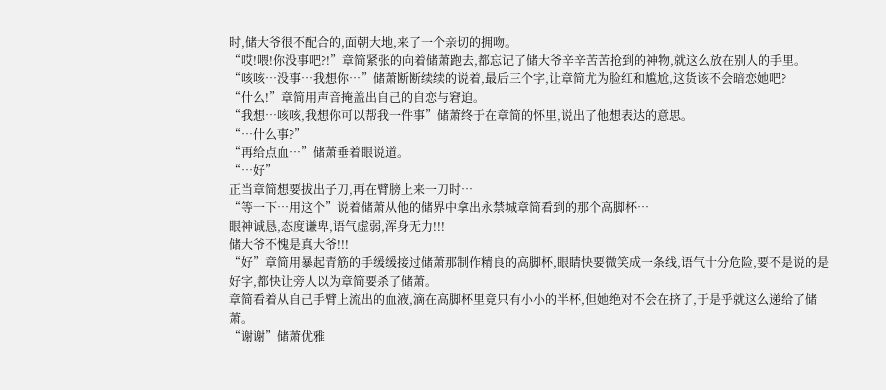时,储大爷很不配合的,面朝大地,来了一个亲切的拥吻。
“哎!喂!你没事吧?!”章简紧张的向着储萧跑去,都忘记了储大爷辛辛苦苦抢到的神物,就这么放在别人的手里。
“咳咳…没事…我想你…”储萧断断续续的说着,最后三个字,让章简尤为脸红和尴尬,这货该不会暗恋她吧?
“什么!”章简用声音掩盖出自己的自恋与窘迫。
“我想…咳咳,我想你可以帮我一件事”储萧终于在章简的怀里,说出了他想表达的意思。
“…什么事?”
“再给点血…”储萧垂着眼说道。
“…好”
正当章简想要拔出子刀,再在臂膀上来一刀时…
“等一下…用这个”说着储萧从他的储界中拿出永禁城章简看到的那个高脚杯…
眼神诚恳,态度谦卑,语气虚弱,浑身无力!!!
储大爷不愧是真大爷!!!
“好”章简用暴起青筋的手缓缓接过储萧那制作精良的高脚杯,眼睛快要微笑成一条线,语气十分危险,要不是说的是好字,都快让旁人以为章简要杀了储萧。
章简看着从自己手臂上流出的血液,滴在高脚杯里竟只有小小的半杯,但她绝对不会在挤了,于是乎就这么递给了储萧。
“谢谢”储萧优雅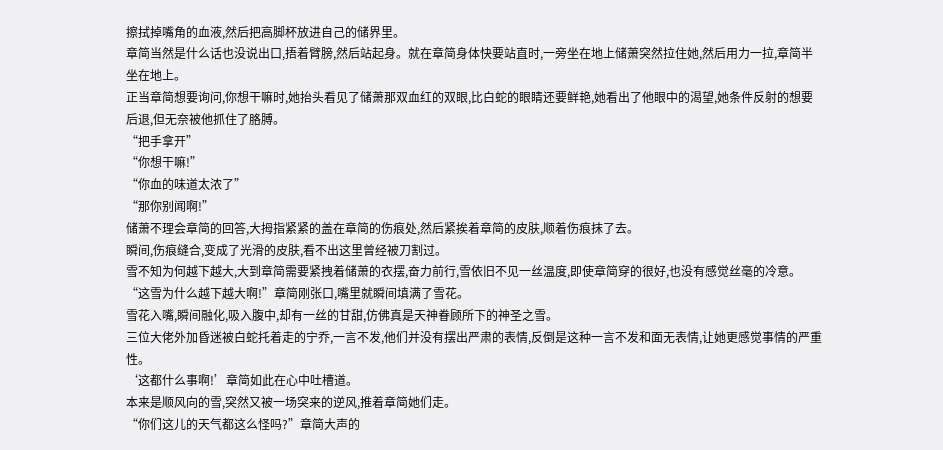擦拭掉嘴角的血液,然后把高脚杯放进自己的储界里。
章简当然是什么话也没说出口,捂着臂膀,然后站起身。就在章简身体快要站直时,一旁坐在地上储萧突然拉住她,然后用力一拉,章简半坐在地上。
正当章简想要询问,你想干嘛时,她抬头看见了储萧那双血红的双眼,比白蛇的眼睛还要鲜艳,她看出了他眼中的渴望,她条件反射的想要后退,但无奈被他抓住了胳膊。
“把手拿开”
“你想干嘛!”
“你血的味道太浓了”
“那你别闻啊!”
储萧不理会章简的回答,大拇指紧紧的盖在章简的伤痕处,然后紧挨着章简的皮肤,顺着伤痕抹了去。
瞬间,伤痕缝合,变成了光滑的皮肤,看不出这里曾经被刀割过。
雪不知为何越下越大,大到章简需要紧拽着储萧的衣摆,奋力前行,雪依旧不见一丝温度,即使章简穿的很好,也没有感觉丝毫的冷意。
“这雪为什么越下越大啊!”章简刚张口,嘴里就瞬间填满了雪花。
雪花入嘴,瞬间融化,吸入腹中,却有一丝的甘甜,仿佛真是天神眷顾所下的神圣之雪。
三位大佬外加昏迷被白蛇托着走的宁乔,一言不发,他们并没有摆出严肃的表情,反倒是这种一言不发和面无表情,让她更感觉事情的严重性。
‘这都什么事啊!’章简如此在心中吐槽道。
本来是顺风向的雪,突然又被一场突来的逆风,推着章简她们走。
“你们这儿的天气都这么怪吗?”章简大声的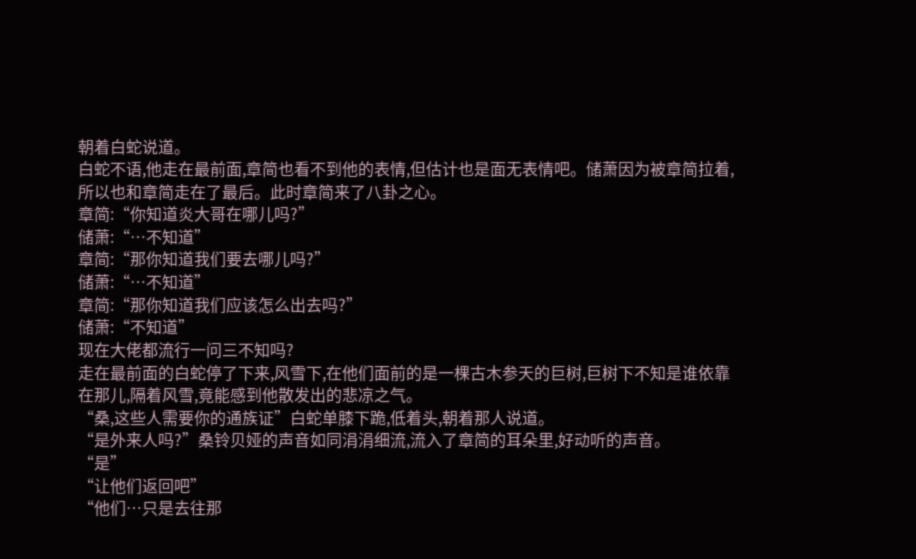朝着白蛇说道。
白蛇不语,他走在最前面,章简也看不到他的表情,但估计也是面无表情吧。储萧因为被章简拉着,所以也和章简走在了最后。此时章简来了八卦之心。
章简:“你知道炎大哥在哪儿吗?”
储萧:“…不知道”
章简:“那你知道我们要去哪儿吗?”
储萧:“…不知道”
章简:“那你知道我们应该怎么出去吗?”
储萧:“不知道”
现在大佬都流行一问三不知吗?
走在最前面的白蛇停了下来,风雪下,在他们面前的是一棵古木参天的巨树,巨树下不知是谁依靠在那儿,隔着风雪,竟能感到他散发出的悲凉之气。
“桑,这些人需要你的通族证”白蛇单膝下跪,低着头,朝着那人说道。
“是外来人吗?”桑铃贝娅的声音如同涓涓细流,流入了章简的耳朵里,好动听的声音。
“是”
“让他们返回吧”
“他们…只是去往那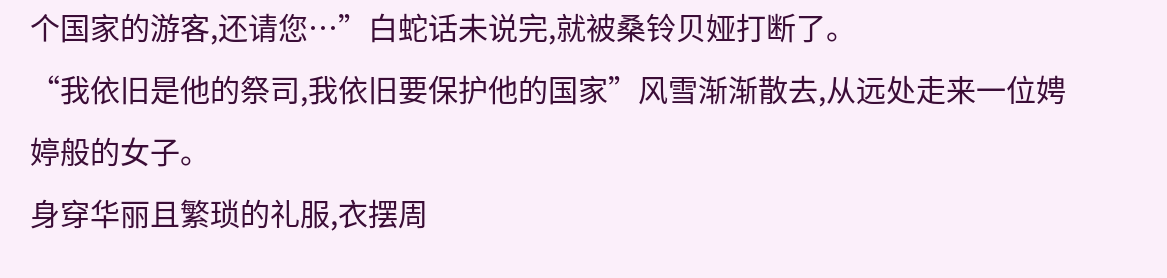个国家的游客,还请您…”白蛇话未说完,就被桑铃贝娅打断了。
“我依旧是他的祭司,我依旧要保护他的国家”风雪渐渐散去,从远处走来一位娉婷般的女子。
身穿华丽且繁琐的礼服,衣摆周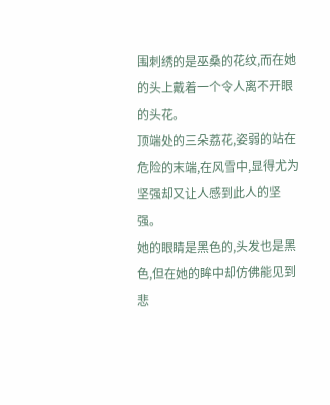围刺绣的是巫桑的花纹,而在她的头上戴着一个令人离不开眼的头花。
顶端处的三朵荔花,姿弱的站在危险的末端,在风雪中,显得尤为坚强却又让人感到此人的坚强。
她的眼睛是黑色的,头发也是黑色,但在她的眸中却仿佛能见到悲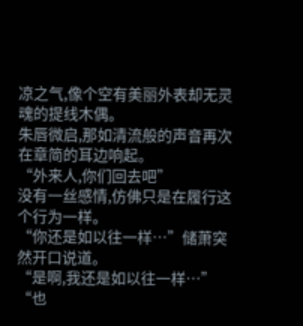凉之气,像个空有美丽外表却无灵魂的提线木偶。
朱唇微启,那如清流般的声音再次在章简的耳边响起。
“外来人,你们回去吧”
没有一丝感情,仿佛只是在履行这个行为一样。
“你还是如以往一样…”储萧突然开口说道。
“是啊,我还是如以往一样…”
“也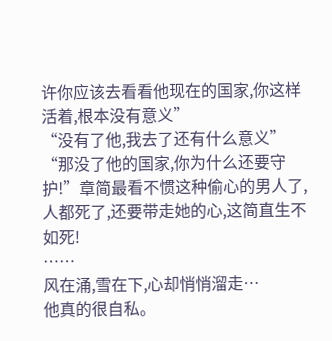许你应该去看看他现在的国家,你这样活着,根本没有意义”
“没有了他,我去了还有什么意义”
“那没了他的国家,你为什么还要守护!”章简最看不惯这种偷心的男人了,人都死了,还要带走她的心,这简直生不如死!
……
风在涌,雪在下,心却悄悄溜走…
他真的很自私。